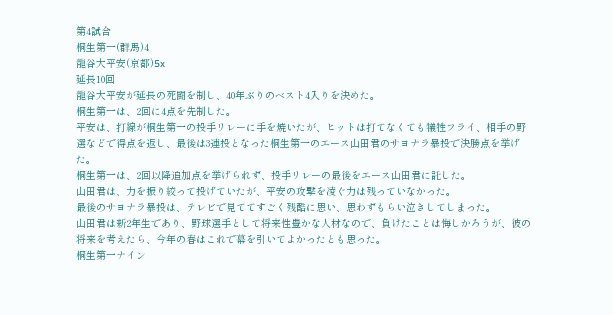第4試合
桐生第一(群馬)4
龍谷大平安(京都)5x
延長10回
龍谷大平安が延長の死闘を制し、40年ぶりのベスト4入りを決めた。
桐生第一は、2回に4点を先制した。
平安は、打線が桐生第一の投手リレーに手を焼いたが、ヒットは打てなくても犠牲フライ、相手の野選などで得点を返し、最後は3連投となった桐生第一のエース山田君のサヨナラ暴投で決勝点を挙げた。
桐生第一は、2回以降追加点を挙げられず、投手リレーの最後をエース山田君に託した。
山田君は、力を振り絞って投げていたが、平安の攻撃を凌ぐ力は残っていなかった。
最後のサヨナラ暴投は、テレビで見ててすごく残酷に思い、思わずもらい泣きしてしまった。
山田君は新2年生であり、野球選手として将来性豊かな人材なので、負けたことは悔しかろうが、彼の将来を考えたら、今年の春はこれで幕を引いてよかったとも思った。
桐生第一ナイン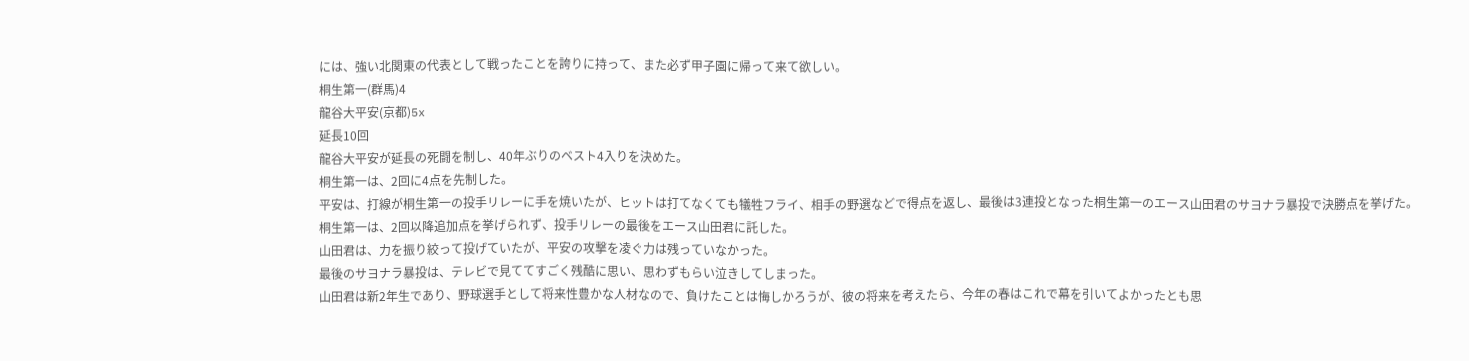には、強い北関東の代表として戦ったことを誇りに持って、また必ず甲子園に帰って来て欲しい。
桐生第一(群馬)4
龍谷大平安(京都)5x
延長10回
龍谷大平安が延長の死闘を制し、40年ぶりのベスト4入りを決めた。
桐生第一は、2回に4点を先制した。
平安は、打線が桐生第一の投手リレーに手を焼いたが、ヒットは打てなくても犠牲フライ、相手の野選などで得点を返し、最後は3連投となった桐生第一のエース山田君のサヨナラ暴投で決勝点を挙げた。
桐生第一は、2回以降追加点を挙げられず、投手リレーの最後をエース山田君に託した。
山田君は、力を振り絞って投げていたが、平安の攻撃を凌ぐ力は残っていなかった。
最後のサヨナラ暴投は、テレビで見ててすごく残酷に思い、思わずもらい泣きしてしまった。
山田君は新2年生であり、野球選手として将来性豊かな人材なので、負けたことは悔しかろうが、彼の将来を考えたら、今年の春はこれで幕を引いてよかったとも思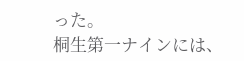った。
桐生第一ナインには、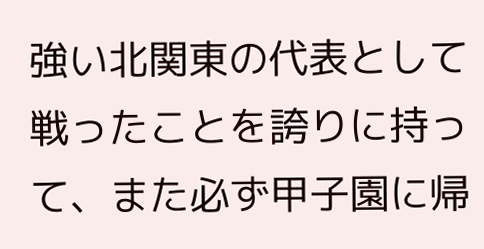強い北関東の代表として戦ったことを誇りに持って、また必ず甲子園に帰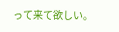って来て欲しい。